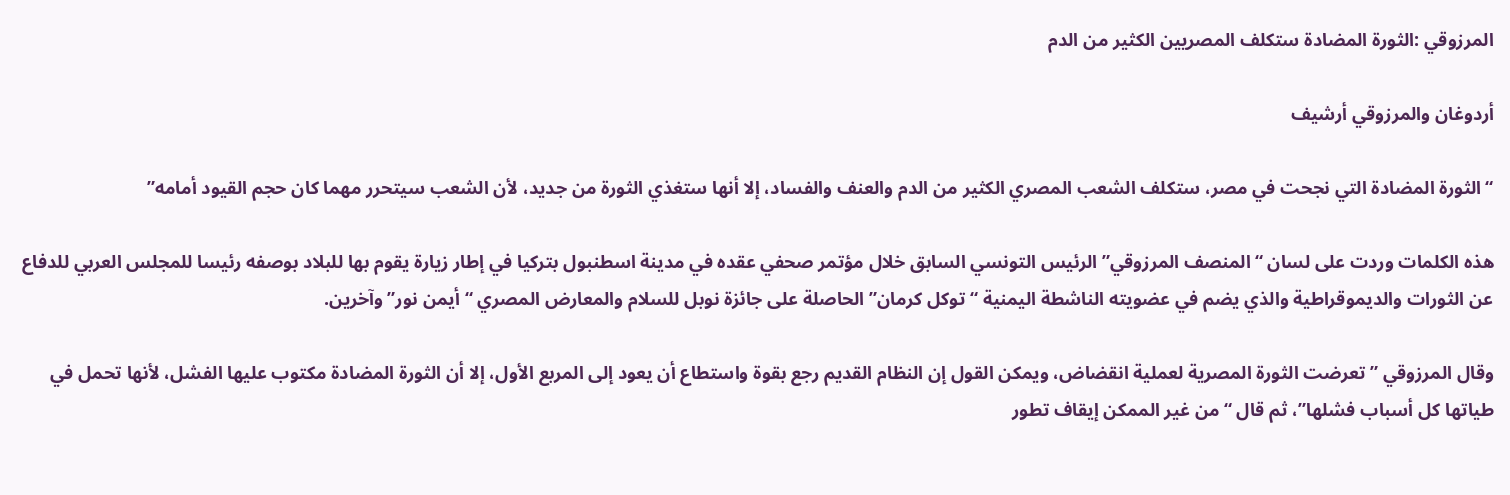المرزوقي :الثورة المضادة ستكلف المصريين الكثير من الدم

أردوغان والمرزوقي أرشيف

“الثورة المضادة التي نجحت في مصر، ستكلف الشعب المصري الكثير من الدم والعنف والفساد، إلا أنها ستغذي الثورة من جديد، لأن الشعب سيتحرر مهما كان حجم القيود أمامه”

هذه الكلمات وردت على لسان “المنصف المرزوقي” الرئيس التونسي السابق خلال مؤتمر صحفي عقده في مدينة اسطنبول بتركيا في إطار زيارة يقوم بها للبلاد بوصفه رئيسا للمجلس العربي للدفاع عن الثورات والديموقراطية والذي يضم في عضويته الناشطة اليمنية “توكل كرمان” الحاصلة على جائزة نوبل للسلام والمعارض المصري “أيمن نور” وآخرين.

وقال المرزوقي ” تعرضت الثورة المصرية لعملية انقضاض، ويمكن القول إن النظام القديم رجع بقوة واستطاع أن يعود إلى المربع الأول، إلا أن الثورة المضادة مكتوب عليها الفشل، لأنها تحمل في طياتها كل أسباب فشلها”، ثم قال “من غير الممكن إيقاف تطور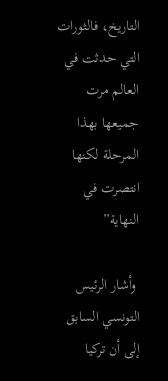التاريخ، فالثورات التي حدثت في العالم مرت جميعها بهذا المرحلة لكنها انتصرت في النهاية”

 وأشار الرئيس التونسي السابق إلى أن تركيا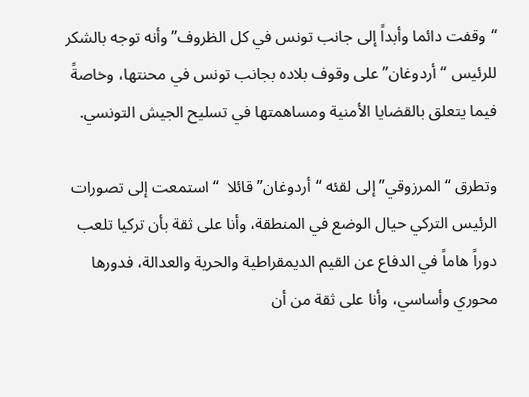“وقفت دائما وأبداً إلى جانب تونس في كل الظروف” وأنه توجه بالشكر للرئيس “أردوغان” على وقوف بلاده بجانب تونس في محنتها، وخاصةً فيما يتعلق بالقضايا الأمنية ومساهمتها في تسليح الجيش التونسي.

وتطرق “المرزوقي” إلى لقئه “أردوغان” قائلا  “استمعت إلى تصورات الرئيس التركي حيال الوضع في المنطقة، وأنا على ثقة بأن تركيا تلعب دوراً هاماً في الدفاع عن القيم الديمقراطية والحرية والعدالة، فدورها محوري وأساسي، وأنا على ثقة من أن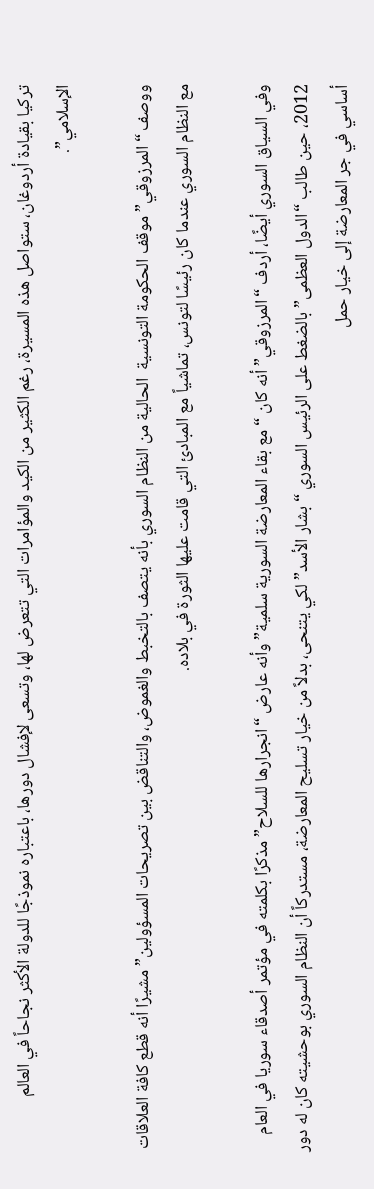تركيا بقيادة أردوغان، ستواصل هذه المسيرة، رغم الكثير من الكيد والمؤامرات التي تتعرض لها، وتسعى لإفشال دورها، باعتباره نموذجًا للدولة الأكثر نجاحاً في العالم الإسلامي”.

ووصف “المرزوقي” موقف الحكومة التونسية  الحالية من النظام السوري بأنه يتصف بالتخبط والغموض، والتناقض بين تصريحات المسؤولين” مشيرًا أنه قطع كافة العلاقات مع النظام السوري عندما كان رئيسًا لتونس، تماشياً مع المبادئ التي قامت عليها الثورة في بلاده.

وفي السياق السوري أيضًا، أردف “المرزوقي” أنه كان “مع بقاء المعارضة السورية سلمية” وأنه عارض “انجرارها للسلاح” مذكرًا بكلمته في مؤتمر أصدقاء سوريا في العام 2012، حين طالب “الدول العظمى” بالضغط على الرئيس السوري “بشار الأسد” لكي يتنحى، بدلاً من خيار تسليح المعارضة، مستدركاً أن النظام السوري بوحشيته كان له دور أساسي في جر المعارضة إلى خيار حمل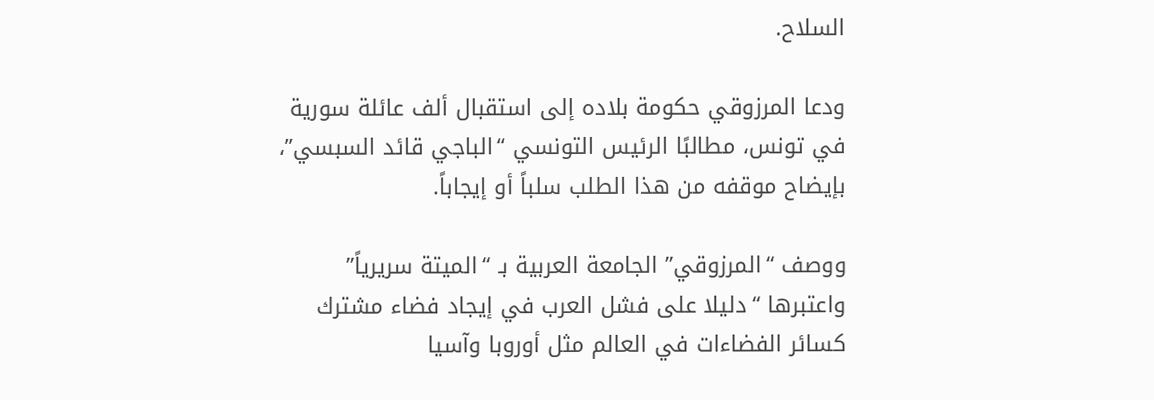السلاح.

ودعا المرزوقي حكومة بلاده إلى استقبال ألف عائلة سورية في تونس، مطالبًا الرئيس التونسي “الباجي قائد السبسي”، بإيضاح موقفه من هذا الطلب سلباً أو إيجاباً.

ووصف “المرزوقي” الجامعة العربية بـ “الميتة سريرياً” واعتبرها “دليلا على فشل العرب في إيجاد فضاء مشترك كسائر الفضاءات في العالم مثل أوروبا وآسيا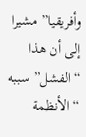وأفريقيا” مشيرا إلى أن هذا “الفشل” سببه “الأنظمة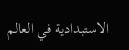الاستبدادية في العالم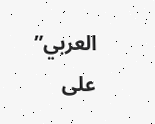العربي” على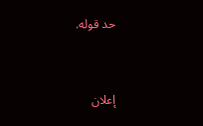حد قوله.


إعلان